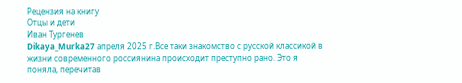Рецензия на книгу
Отцы и дети
Иван Тургенев
Dikaya_Murka27 апреля 2025 г.Все таки знакомство с русской классикой в жизни современного россиянина происходит преступно рано. Это я поняла, перечитав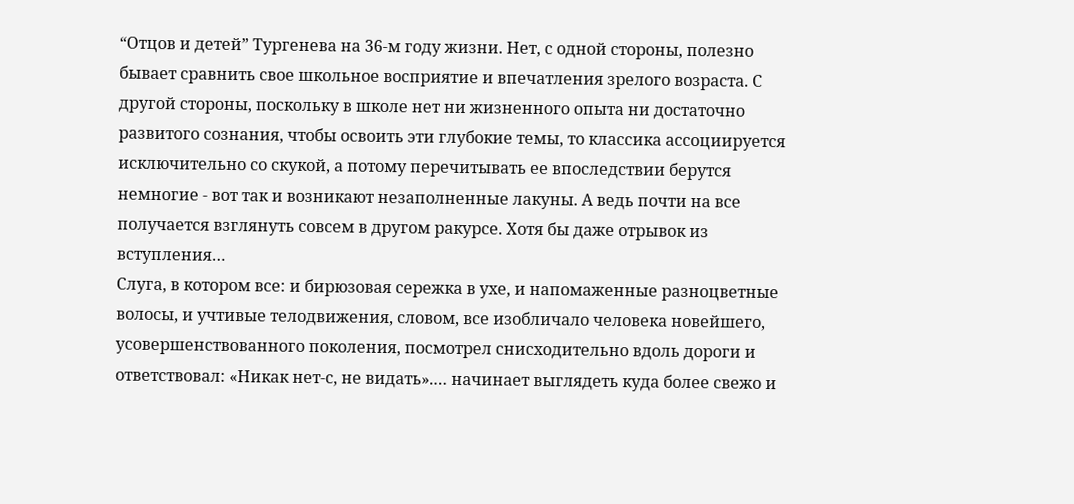“Отцов и детей” Тургенева на 36-м году жизни. Нет, с одной стороны, полезно бывает сравнить свое школьное восприятие и впечатления зрелого возраста. С другой стороны, поскольку в школе нет ни жизненного опыта ни достаточно развитого сознания, чтобы освоить эти глубокие темы, то классика ассоциируется исключительно со скукой, а потому перечитывать ее впоследствии берутся немногие - вот так и возникают незаполненные лакуны. А ведь почти на все получается взглянуть совсем в другом ракурсе. Хотя бы даже отрывок из вступления…
Слуга, в котором все: и бирюзовая сережка в ухе, и напомаженные разноцветные волосы, и учтивые телодвижения, словом, все изобличало человека новейшего, усовершенствованного поколения, посмотрел снисходительно вдоль дороги и ответствовал: «Никак нет-с, не видать».… начинает выглядеть куда более свежо и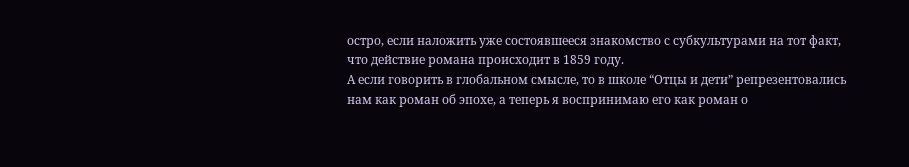остро, если наложить уже состоявшееся знакомство с субкультурами на тот факт, что действие романа происходит в 1859 году.
А если говорить в глобальном смысле, то в школе “Отцы и дети” репрезентовались нам как роман об эпохе, а теперь я воспринимаю его как роман о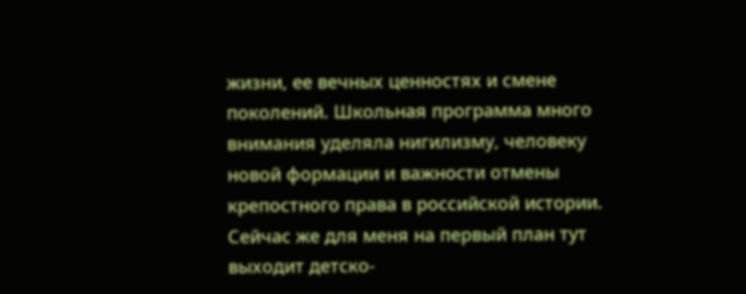жизни, ее вечных ценностях и смене поколений. Школьная программа много внимания уделяла нигилизму, человеку новой формации и важности отмены крепостного права в российской истории. Сейчас же для меня на первый план тут выходит детско-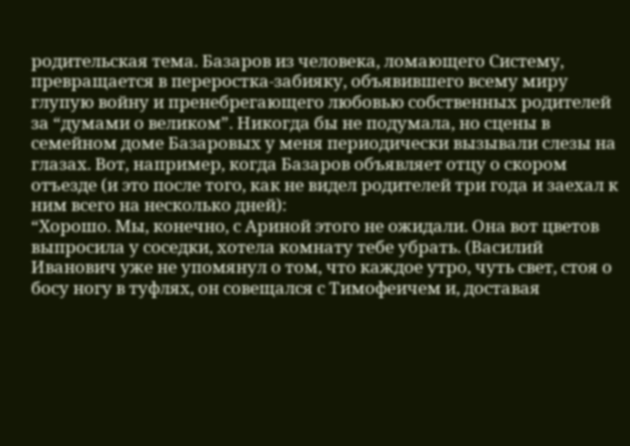родительская тема. Базаров из человека, ломающего Систему, превращается в переростка-забияку, объявившего всему миру глупую войну и пренебрегающего любовью собственных родителей за “думами о великом”. Никогда бы не подумала, но сцены в семейном доме Базаровых у меня периодически вызывали слезы на глазах. Вот, например, когда Базаров объявляет отцу о скором отъезде (и это после того, как не видел родителей три года и заехал к ним всего на несколько дней):
“Хорошо. Мы, конечно, с Ариной этого не ожидали. Она вот цветов выпросила у соседки, хотела комнату тебе убрать. (Василий Иванович уже не упомянул о том, что каждое утро, чуть свет, стоя о босу ногу в туфлях, он совещался с Тимофеичем и, доставая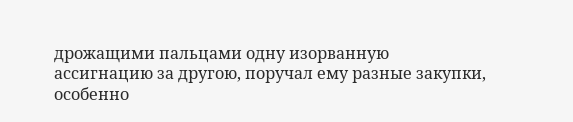дрожащими пальцами одну изорванную ассигнацию за другою, поручал ему разные закупки, особенно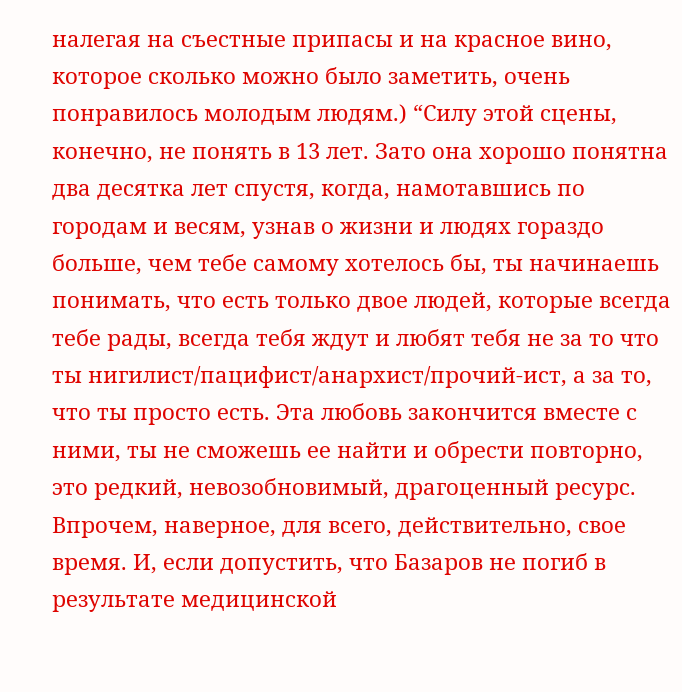налегая на съестные припасы и на красное вино, которое сколько можно было заметить, очень понравилось молодым людям.) “Силу этой сцены, конечно, не понять в 13 лет. Зато она хорошо понятна два десятка лет спустя, когда, намотавшись по городам и весям, узнав о жизни и людях гораздо больше, чем тебе самому хотелось бы, ты начинаешь понимать, что есть только двое людей, которые всегда тебе рады, всегда тебя ждут и любят тебя не за то что ты нигилист/пацифист/анархист/прочий-ист, а за то, что ты просто есть. Эта любовь закончится вместе с ними, ты не сможешь ее найти и обрести повторно, это редкий, невозобновимый, драгоценный ресурс.
Впрочем, наверное, для всего, действительно, свое время. И, если допустить, что Базаров не погиб в результате медицинской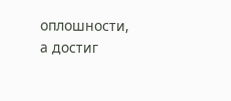оплошности, а достиг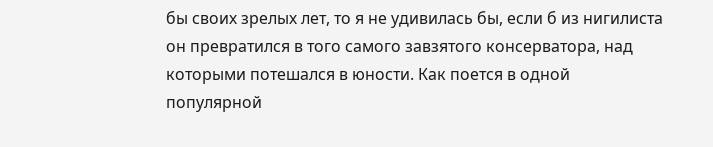бы своих зрелых лет, то я не удивилась бы, если б из нигилиста он превратился в того самого завзятого консерватора, над которыми потешался в юности. Как поется в одной популярной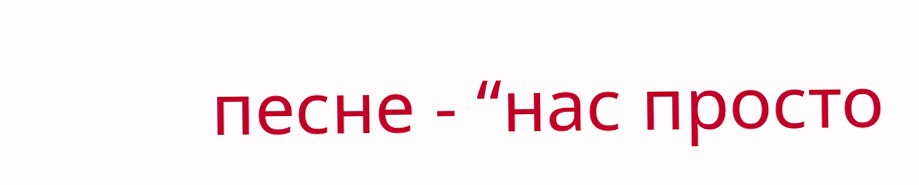песне - “нас просто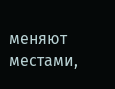меняют местами,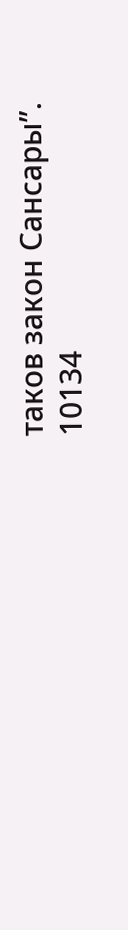таков закон Сансары”.
10134